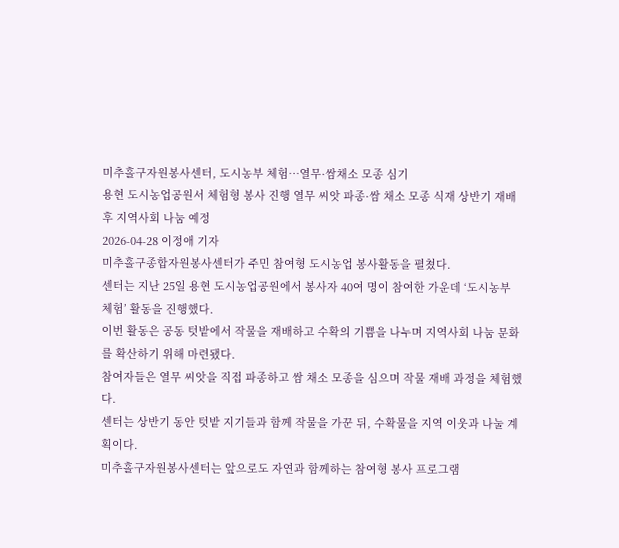미추홀구자원봉사센터, 도시농부 체험…열무·쌈채소 모종 심기
용현 도시농업공원서 체험형 봉사 진행 열무 씨앗 파종·쌈 채소 모종 식재 상반기 재배 후 지역사회 나눔 예정
2026-04-28 이정애 기자
미추홀구종합자원봉사센터가 주민 참여형 도시농업 봉사활동을 펼쳤다.
센터는 지난 25일 용현 도시농업공원에서 봉사자 40여 명이 참여한 가운데 ‘도시농부 체험’ 활동을 진행했다.
이번 활동은 공동 텃밭에서 작물을 재배하고 수확의 기쁨을 나누며 지역사회 나눔 문화를 확산하기 위해 마련됐다.
참여자들은 열무 씨앗을 직접 파종하고 쌈 채소 모종을 심으며 작물 재배 과정을 체험했다.
센터는 상반기 동안 텃밭 지기들과 함께 작물을 가꾼 뒤, 수확물을 지역 이웃과 나눌 계획이다.
미추홀구자원봉사센터는 앞으로도 자연과 함께하는 참여형 봉사 프로그램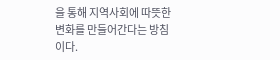을 통해 지역사회에 따뜻한 변화를 만들어간다는 방침이다.